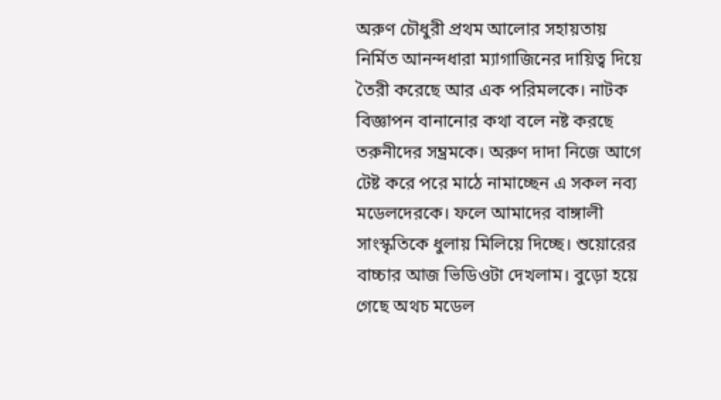অরুণ চৌধুরী প্রথম আলোর সহায়তায় নির্মিত আনন্দধারা ম্যাগাজিনের দায়িত্ব দিয়ে তৈরী করেছে আর এক পরিমলকে। নাটক বিজ্ঞাপন বানানোর কথা বলে নষ্ট করছে তরুনীদের সম্ভ্রমকে। অরুণ দাদা নিজে আগে টেষ্ট করে পরে মাঠে নামাচ্ছেন এ সকল নব্য মডেলদেরকে। ফলে আমাদের বাঙ্গালী সাংস্কৃতিকে ধুলায় মিলিয়ে দিচ্ছে। শুয়োরের বাচ্চার আজ ভিডিওটা দেখলাম। বুড়ো হয়ে গেছে অথচ মডেল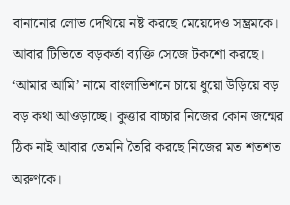বানানোর লোভ দেখিয়ে নষ্ট করছে মেয়েদেও সম্ভ্রমকে। আবার টিভিতে বড়কর্তা ব্যক্তি সেজে টকশো করছে। ‘আমার আমি’ নামে বাংলাভিশনে চায়ে ধুয়ো উড়িয়ে বড় বড় কথা আওড়াচ্ছে। কুত্তার বাচ্চার নিজের কোন জন্মের ঠিক নাই আবার তেমনি তৈরি করছে নিজের মত শতশত অরুণকে।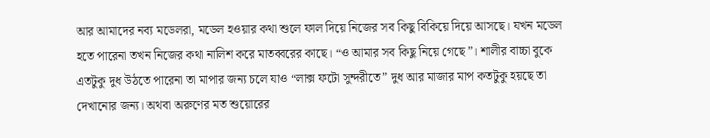আর আমাদের নব্য মডেলরা, মডেল হওয়ার কথা শুলে ফাল দিয়ে নিজের সব কিছু বিকিয়ে দিয়ে আসছে। যখন মডেল হতে পারেনা তখন নিজের কথা নালিশ করে মাতব্বরের কাছে। “ও আমার সব কিছু নিয়ে গেছে”। শালীর বাচ্চা বুকে এতটুকু দুধ উঠতে পারেনা তা মাপার জন্য চলে যাও “লাক্স ফটো সুন্দরীতে” দুধ আর মাজার মাপ কতটুকু হয়ছে তা দেখানোর জন্য। অথবা অরুণের মত শুয়োরের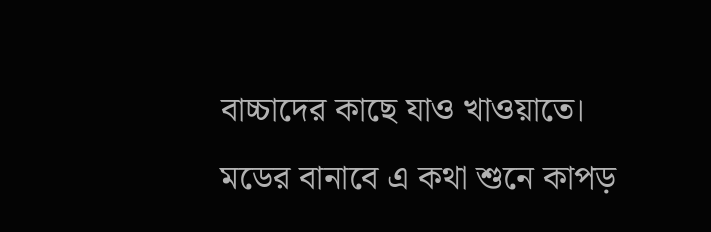বাচ্চাদের কাছে যাও খাওয়াতে। মডের বানাবে এ কথা শুনে কাপড়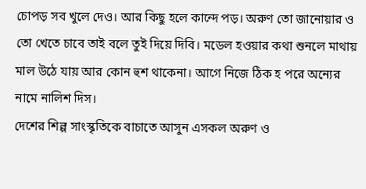চোপড় সব খুলে দেও। আর কিছু হলে কান্দে পড়। অরুণ তো জানোয়ার ও তো খেতে চাবে তাই বলে তুই দিয়ে দিবি। মডেল হওয়ার কথা শুনলে মাথায় মাল উঠে যায় আর কোন হুশ থাকেনা। আগে নিজে ঠিক হ পরে অন্যের নামে নালিশ দিস।
দেশের শিল্প সাংস্কৃতিকে বাচাতে আসুন এসকল অরুণ ও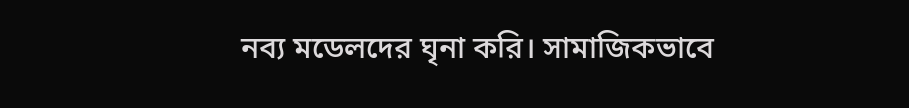নব্য মডেলদের ঘৃনা করি। সামাজিকভাবে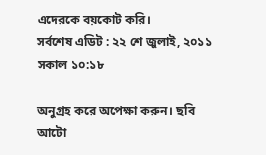এদেরকে বয়কোট করি।
সর্বশেষ এডিট : ২২ শে জুলাই, ২০১১ সকাল ১০:১৮

অনুগ্রহ করে অপেক্ষা করুন। ছবি আটো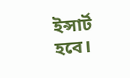ইন্সার্ট হবে।